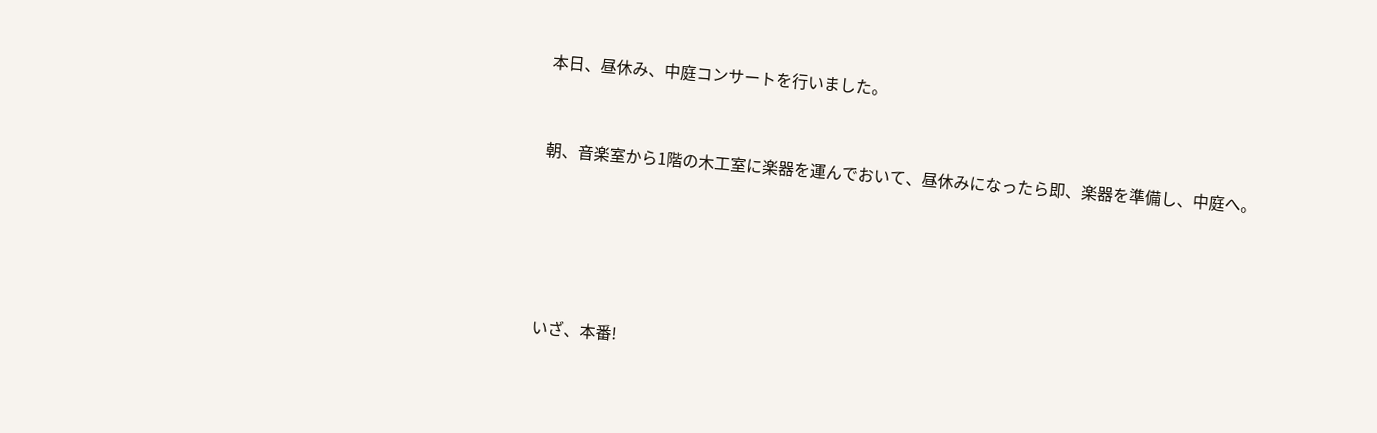本日、昼休み、中庭コンサートを行いました。


朝、音楽室から1階の木工室に楽器を運んでおいて、昼休みになったら即、楽器を準備し、中庭へ。





いざ、本番!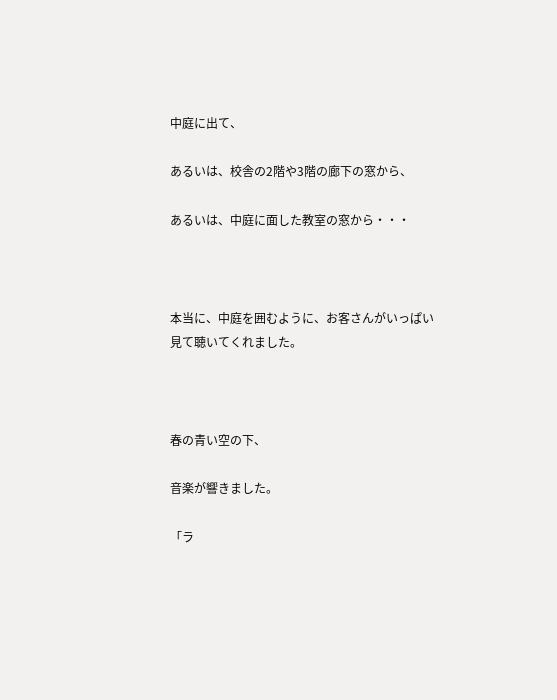中庭に出て、

あるいは、校舎の2階や3階の廊下の窓から、

あるいは、中庭に面した教室の窓から・・・



本当に、中庭を囲むように、お客さんがいっぱい見て聴いてくれました。



春の青い空の下、

音楽が響きました。

「ラ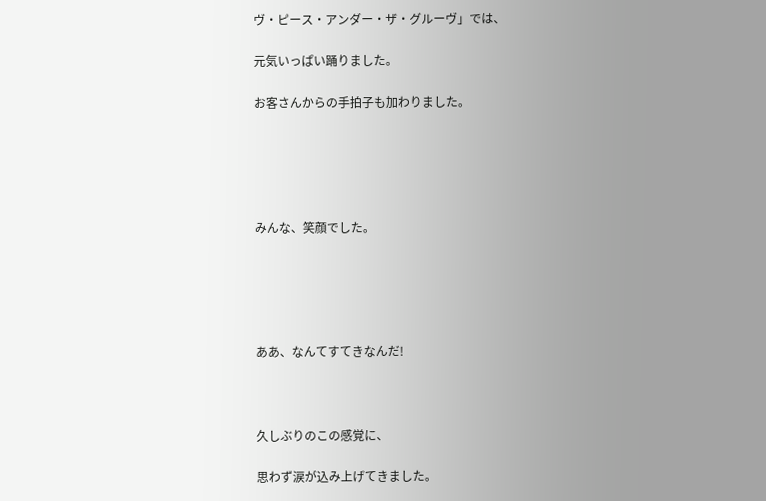ヴ・ピース・アンダー・ザ・グルーヴ」では、

元気いっぱい踊りました。

お客さんからの手拍子も加わりました。





みんな、笑顔でした。





ああ、なんてすてきなんだ!



久しぶりのこの感覚に、

思わず涙が込み上げてきました。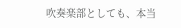吹奏楽部としても、本当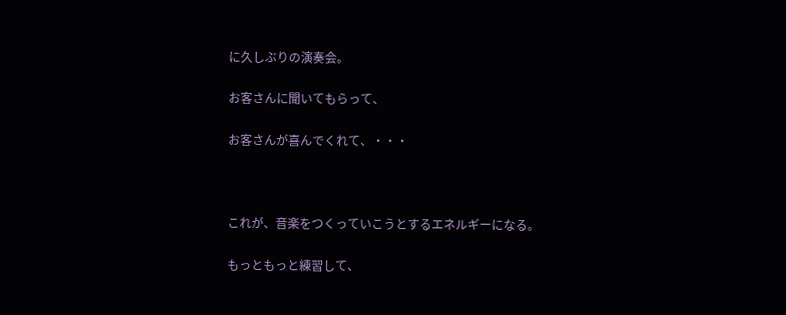に久しぶりの演奏会。

お客さんに聞いてもらって、

お客さんが喜んでくれて、・・・



これが、音楽をつくっていこうとするエネルギーになる。

もっともっと練習して、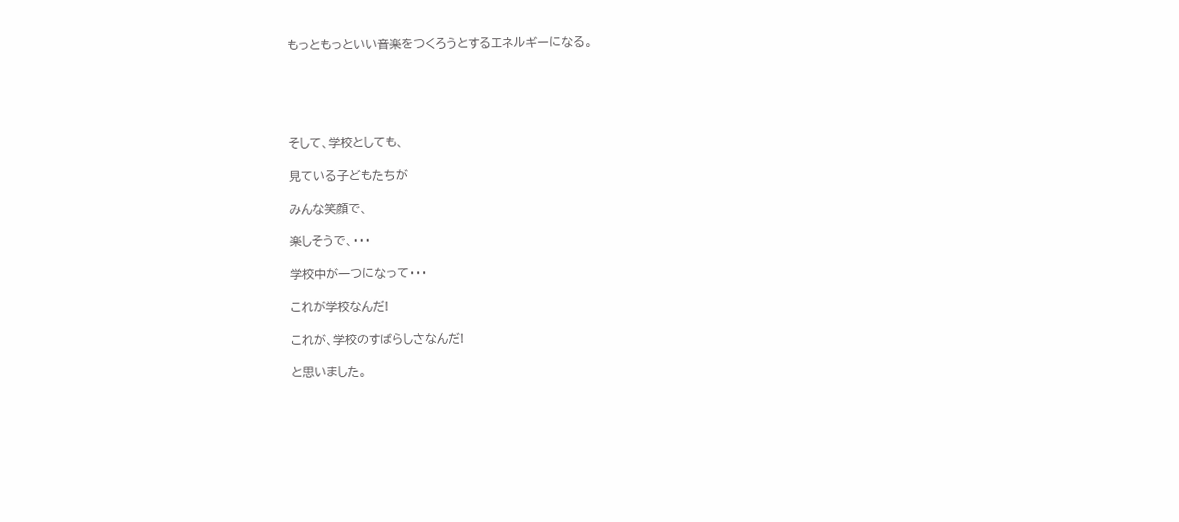もっともっといい音楽をつくろうとするエネルギーになる。





そして、学校としても、

見ている子どもたちが

みんな笑顔で、

楽しそうで、・・・

学校中が一つになって・・・

これが学校なんだ!

これが、学校のすばらしさなんだ!

と思いました。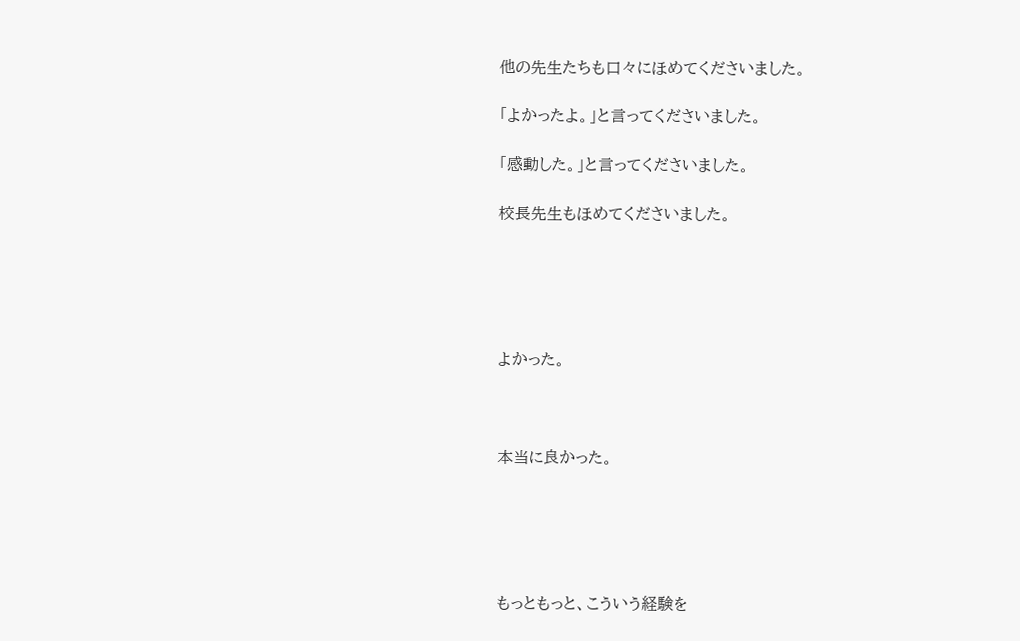他の先生たちも口々にほめてくださいました。

「よかったよ。」と言ってくださいました。

「感動した。」と言ってくださいました。

校長先生もほめてくださいました。





よかった。



本当に良かった。





もっともっと、こういう経験を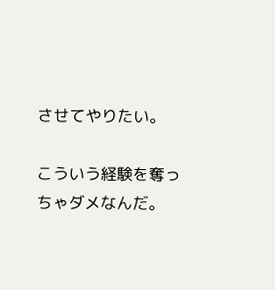させてやりたい。

こういう経験を奪っちゃダメなんだ。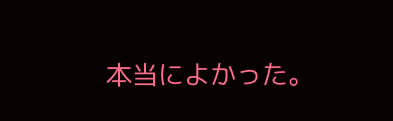本当によかった。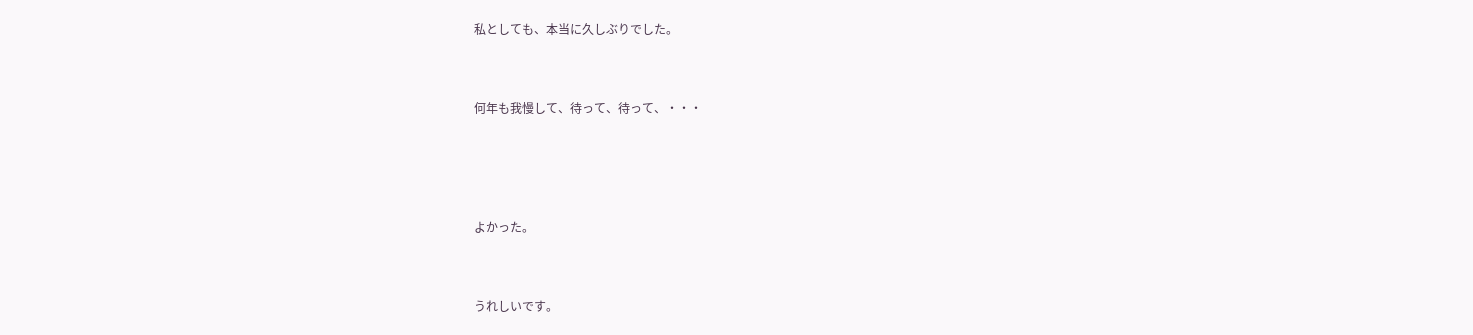私としても、本当に久しぶりでした。



何年も我慢して、待って、待って、・・・





よかった。



うれしいです。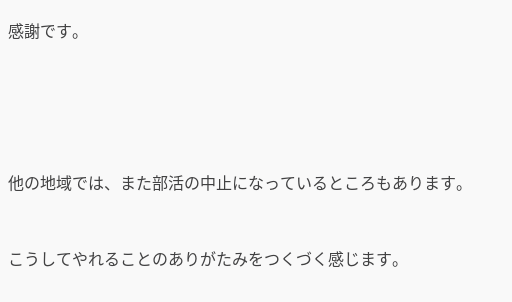感謝です。







他の地域では、また部活の中止になっているところもあります。



こうしてやれることのありがたみをつくづく感じます。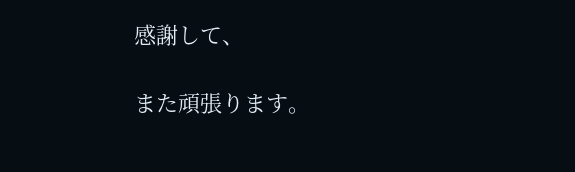感謝して、

また頑張ります。